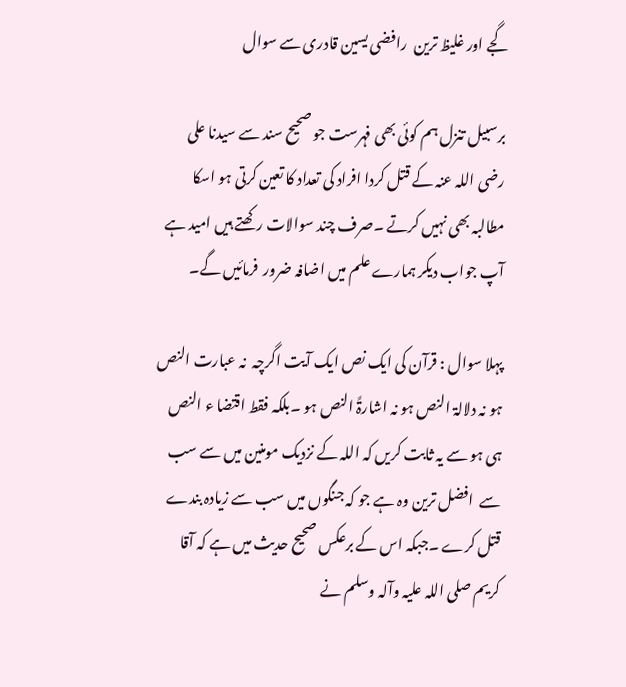گجے اور غلیظ ترین  رافضی یسین قادری سے سوال

برسبیل تنزل ہم کوئی بھی فہرست جو صحیح سند سے سیدنا علی رضی اللہ عنہ کے قتل کردا افراد کی تعداد کا تعین کرتی ہو اسکا مطالبہ بھی نہیں کرتے ۔صرف چند سوالات رکھتے ہیں امید ہے آپ جواب دیکر ہمارے علم میں اضافہ ضرور  فرمائیں گے۔

پہلا سوال : قرآن کی ایک نص ایک آیت اگرچہ  نہ عبارت النص ہو نہ دلالۃ النص ہو نہ اشارۃً النص ہو ۔بلکہ فقط اقتضا ء النص ہی ہو سے یہ ثابت کریں کہ اللہ کے نزدیک مومنین میں سے سب سے  افضل ترین وہ ہے جو کہ جنگوں میں سب سے زیادہ بندے قتل کرے ۔جبکہ اس کے برعکس صحیح حدیث میں ہے کہ آقا کریم صلی اللہ علیہ وآلہ وسلم نے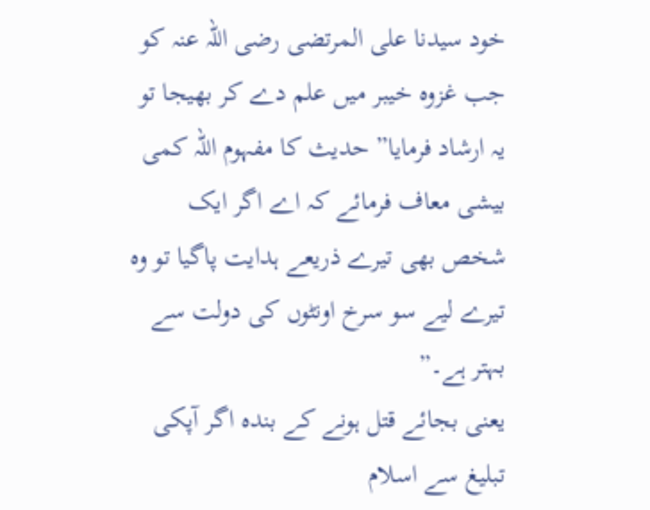خود سیدنا علی المرتضی رضی اللہ عنہ کو جب غزوہ خیبر میں علم دے کر بھیجا تو یہ ارشاد فرمایا” حدیث کا مفہوم اللہ کمی بیشی معاف فرمائے کہ اے اگر ایک شخص بھی تیرے ذریعے ہدایت پاگیا تو وہ تیرے لیے سو سرخ اونٹوں کی دولت سے بہتر ہے۔”
یعنی بجائے قتل ہونے کے بندہ اگر آپکی تبلیغ سے اسلام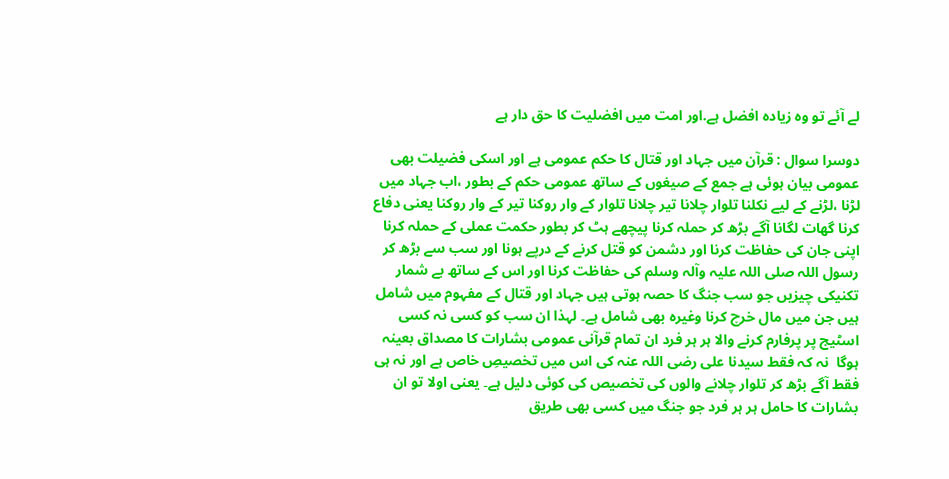لے آئے تو وہ زیادہ افضل ہے.اور امت میں افضلیت کا حق دار ہے

دوسرا سوال : قرآن میں جہاد اور قتال کا حکم عمومی ہے اور اسکی فضیلت بھی عمومی بیان ہوئی ہے جمع کے صیغوں کے ساتھ عمومی حکم کے بطور ،اب جہاد میں لڑنا ،لڑنے کے لیے نکلنا تلوار چلانا تیر چلانا تلوار کے وار روکنا تیر کے وار روکنا یعنی دفاع کرنا گھات لگانا آگے بڑھ کر حملہ کرنا پیچھے ہٹ کر بطور حکمت عملی کے حملہ کرنا اپنی جان کی حفاظت کرنا اور دشمن کو قتل کرنے کے درپے ہونا اور سب سے بڑھ کر رسول اللہ صلی اللہ علیہ وآلہ وسلم کی حفاظت کرنا اور اس کے ساتھ بے شمار تکنیکی چیزیں جو سب جنگ کا حصہ ہوتی ہیں جہاد اور قتال کے مفہوم میں شامل ہیں جن میں مال خرچ کرنا وغیرہ بھی شامل ہے۔ لہذا ان سب کو کسی نہ کسی اسٹیج پر پرفارم کرنے والا ہر ہر فرد ان تمام قرآنی عمومی بشارات کا مصداق بعینہ ہوگا  نہ کہ فقط سیدنا علی رضی اللہ عنہ کی اس میں تخصیصِ خاص ہے اور نہ ہی فقط آگے بڑھ کر تلوار چلانے والوں کی تخصیص کی کوئی دلیل ہے۔ یعنی اولا تو ان بشارات کا حامل ہر ہر فرد جو جنگ میں کسی بھی طریق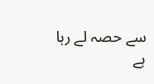سے حصہ لے رہا ہے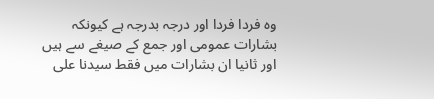وہ فردا فردا اور درجہ بدرجہ ہے کیونکہ بشارات عمومی اور جمع کے صیغے سے ہیں اور ثانیا ان بشارات میں فقط سیدنا علی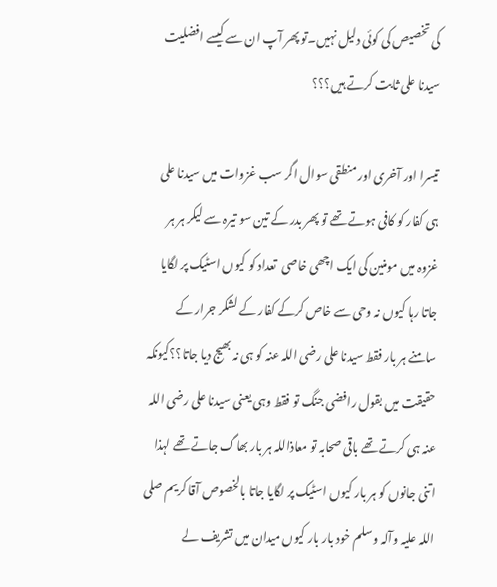کی تخصیص کی کوئی دلیل نہیں۔تو پھر آپ ان سے کیسے افضلیت سیدنا علی ثابت کرتے ہیں؟؟؟

تیسرا اور آخری اور منطقی سوال اگر سب غزوات میں سیدنا علی ہی کفار کو کافی ہوتے تھے تو پھر بدر کے تین سو تیرہ سے لیکر ہر ہر غزوہ میں مومنین کی ایک اچھی خاصی  تعداد کو کیوں اسٹیک پر لگایا جاتا رہا کیوں نہ وحی سے خاص کرکے کفار کے لشکر جرار کے سامنے ہر بار فقط سیدنا علی رضی اللہ عنہ کو ہی نہ بھیج دیا جاتا؟؟کیونکہ حقیقت میں بقول رافضی جنگ تو فقط وہی یعنی سیدنا علی رضی اللہ عنہ ہی کرتے تھے باقی صحابہ تو معاذاللہ ہر بار بھاگ جاتے تھے لہذا اتنی جانوں کو ہر بار کیوں اسٹیک پر لگایا جاتا بالخصوص آقا کریم صلی اللہ علیہ وآلہ وسلم خود بار بار کیوں میدان میں تشریف لے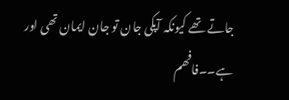جاتے تھے کیونکہ آپکی جان تو جان ایمان تھی اور ہے۔۔فافھم